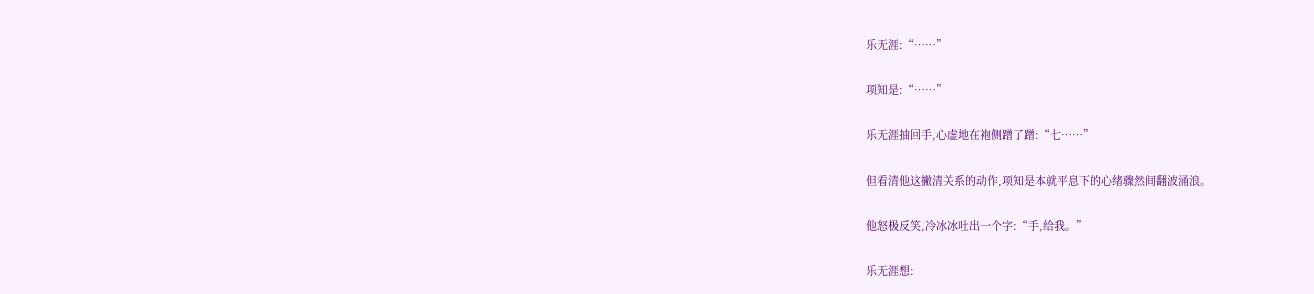乐无涯:“……”

项知是:“……”

乐无涯抽回手,心虚地在袍侧蹭了蹭:“七……”

但看清他这撇清关系的动作,项知是本就平息下的心绪骤然间翻波涌浪。

他怒极反笑,冷冰冰吐出一个字:“手,给我。”

乐无涯想: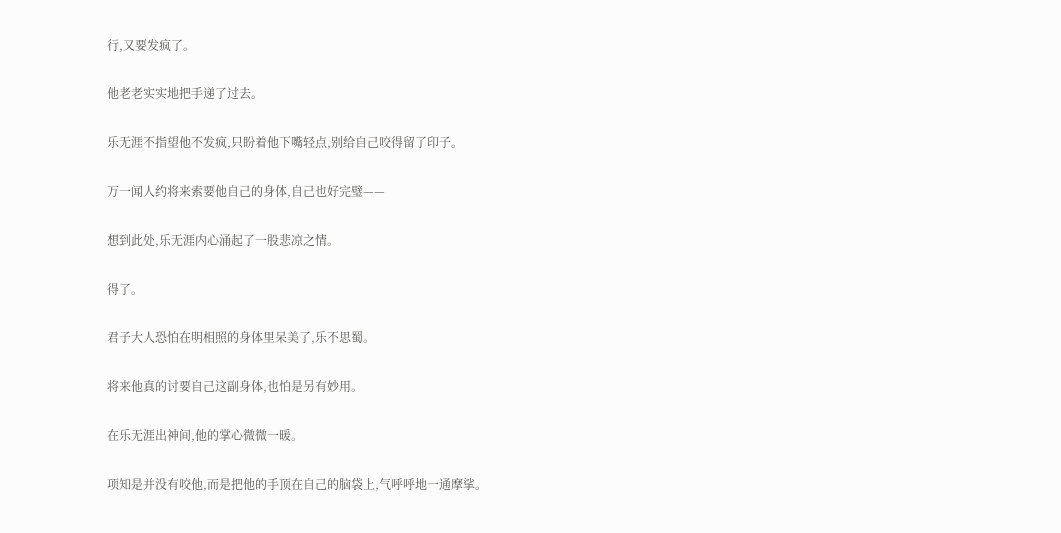行,又要发疯了。

他老老实实地把手递了过去。

乐无涯不指望他不发疯,只盼着他下嘴轻点,别给自己咬得留了印子。

万一闻人约将来索要他自己的身体,自己也好完璧——

想到此处,乐无涯内心涌起了一股悲凉之情。

得了。

君子大人恐怕在明相照的身体里呆美了,乐不思蜀。

将来他真的讨要自己这副身体,也怕是另有妙用。

在乐无涯出神间,他的掌心微微一暖。

项知是并没有咬他,而是把他的手顶在自己的脑袋上,气呼呼地一通摩挲。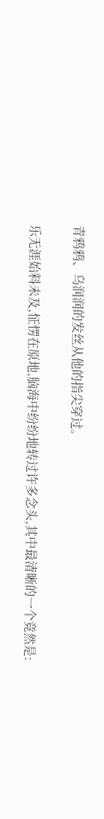青鸦鸦、乌润润的发丝从他的指尖穿过。

乐无涯始料未及,怔愣在原地,脑海中纷纷地转过许多念头,其中最清晰的一个竟然是: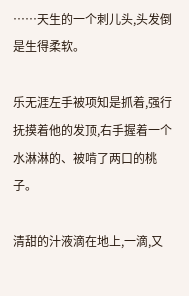……天生的一个刺儿头,头发倒是生得柔软。

乐无涯左手被项知是抓着,强行抚摸着他的发顶,右手握着一个水淋淋的、被啃了两口的桃子。

清甜的汁液滴在地上,一滴,又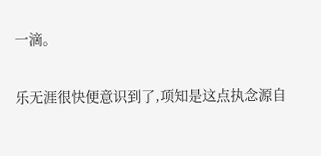一滴。

乐无涯很快便意识到了,项知是这点执念源自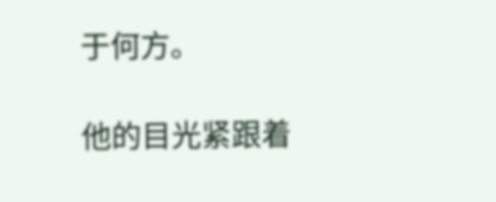于何方。

他的目光紧跟着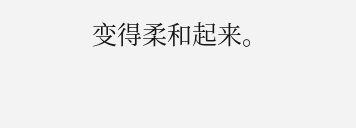变得柔和起来。